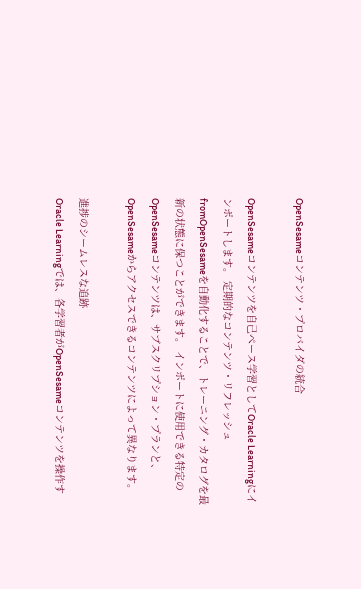OpenSesameコンテンツ・プロバイダの統合

OpenSesameコンテンツを自己ペース学習としてOracle Learningにインポートします。 定期的なコンテンツ・リフレッシュfromOpenSesameを自動化することで、トレーニング・カタログを最新の状態に保つことができます。 インポートに使用できる特定のOpenSesameコンテンツは、サブスクリプション・プランと、OpenSesameからアクセスできるコンテンツによって異なります。

進捗のシームレスな追跡
Oracle Learningでは、各学習者がOpenSesameコンテンツを操作す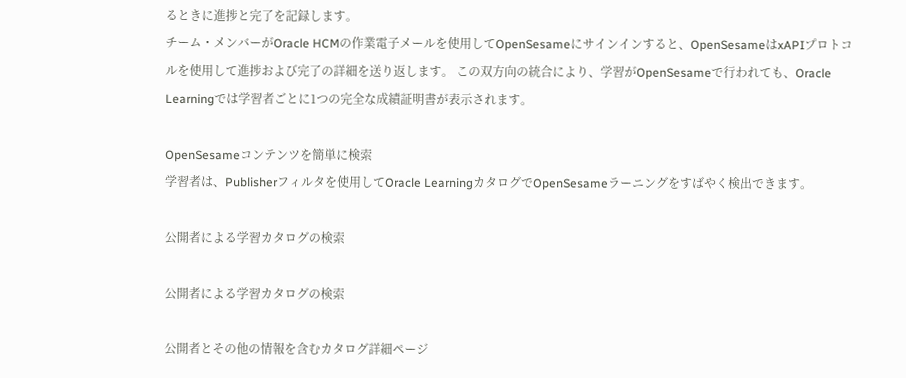るときに進捗と完了を記録します。
チーム・メンバーがOracle HCMの作業電子メールを使用してOpenSesameにサインインすると、OpenSesameはxAPIプロトコルを使用して進捗および完了の詳細を送り返します。 この双方向の統合により、学習がOpenSesameで行われても、Oracle Learningでは学習者ごとに1つの完全な成績証明書が表示されます。

OpenSesameコンテンツを簡単に検索
学習者は、Publisherフィルタを使用してOracle LearningカタログでOpenSesameラーニングをすばやく検出できます。

公開者による学習カタログの検索

公開者による学習カタログの検索

公開者とその他の情報を含むカタログ詳細ページ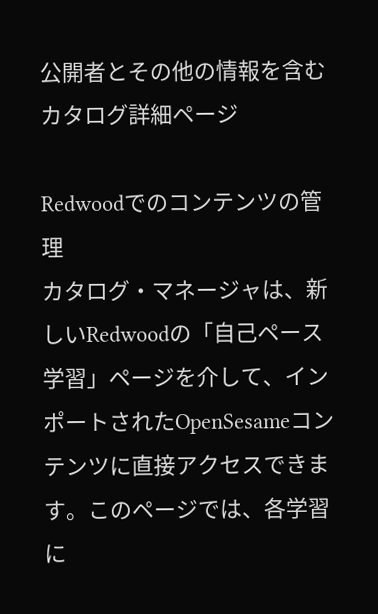公開者とその他の情報を含むカタログ詳細ページ

Redwoodでのコンテンツの管理
カタログ・マネージャは、新しいRedwoodの「自己ペース学習」ページを介して、インポートされたOpenSesameコンテンツに直接アクセスできます。このページでは、各学習に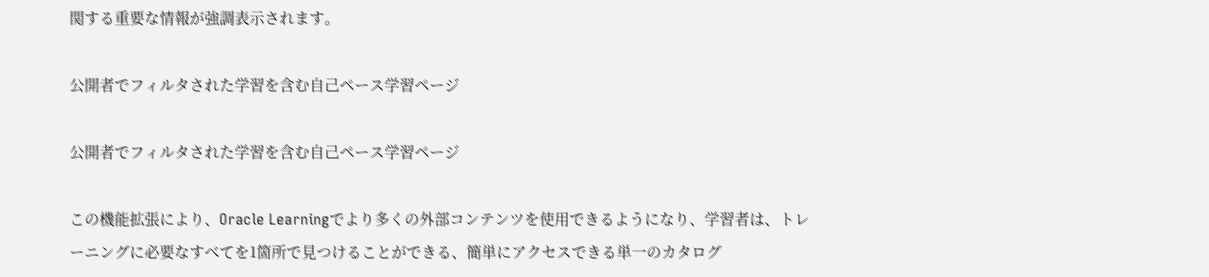関する重要な情報が強調表示されます。

公開者でフィルタされた学習を含む自己ペース学習ページ

公開者でフィルタされた学習を含む自己ペース学習ページ

この機能拡張により、Oracle Learningでより多くの外部コンテンツを使用できるようになり、学習者は、トレーニングに必要なすべてを1箇所で見つけることができる、簡単にアクセスできる単一のカタログ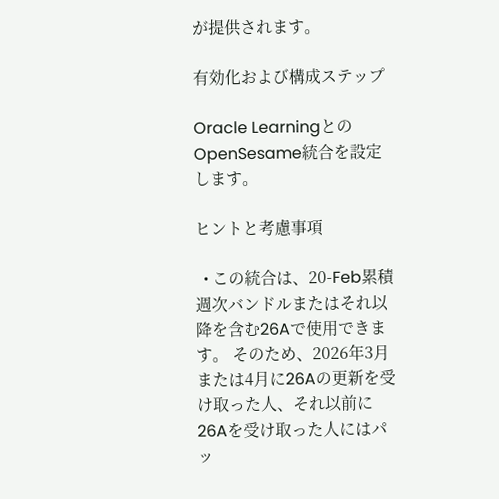が提供されます。

有効化および構成ステップ

Oracle LearningとのOpenSesame統合を設定します。

ヒントと考慮事項

  • この統合は、20-Feb累積週次バンドルまたはそれ以降を含む26Aで使用できます。 そのため、2026年3月または4月に26Aの更新を受け取った人、それ以前に26Aを受け取った人にはパッ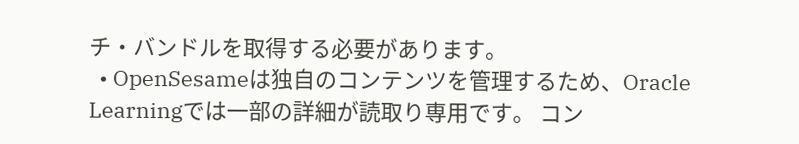チ・バンドルを取得する必要があります。
  • OpenSesameは独自のコンテンツを管理するため、Oracle Learningでは一部の詳細が読取り専用です。 コン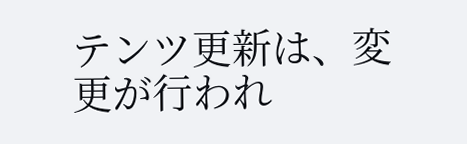テンツ更新は、変更が行われ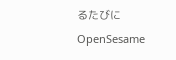るたびにOpenSesame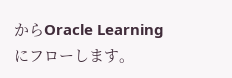からOracle Learningにフローします。